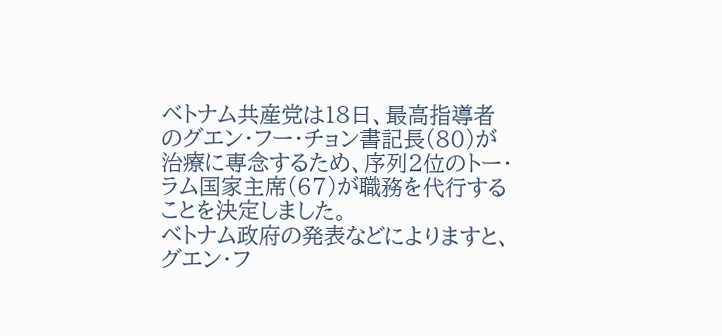ベトナム共産党は18日、最高指導者のグエン・フー・チョン書記長(80)が治療に専念するため、序列2位のトー・ラム国家主席(67)が職務を代行することを決定しました。
ベトナム政府の発表などによりますと、グエン・フ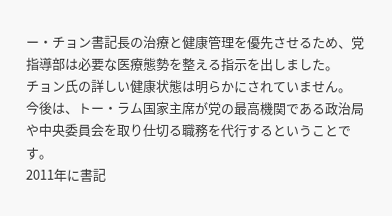ー・チョン書記長の治療と健康管理を優先させるため、党指導部は必要な医療態勢を整える指示を出しました。
チョン氏の詳しい健康状態は明らかにされていません。
今後は、トー・ラム国家主席が党の最高機関である政治局や中央委員会を取り仕切る職務を代行するということです。
2011年に書記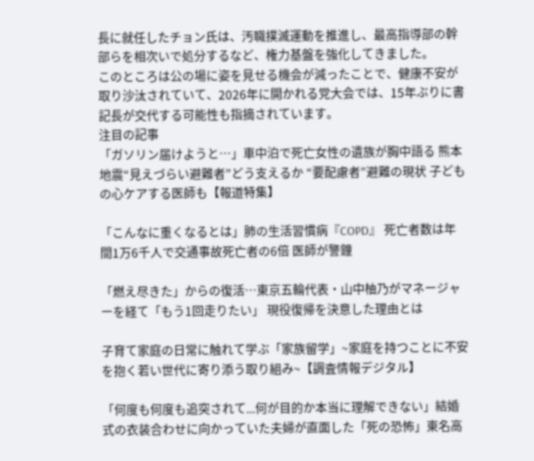長に就任したチョン氏は、汚職撲滅運動を推進し、最高指導部の幹部らを相次いで処分するなど、権力基盤を強化してきました。
このところは公の場に姿を見せる機会が減ったことで、健康不安が取り沙汰されていて、2026年に開かれる党大会では、15年ぶりに書記長が交代する可能性も指摘されています。
注目の記事
「ガソリン届けようと…」車中泊で死亡女性の遺族が胸中語る 熊本地震“見えづらい避難者”どう支えるか “要配慮者”避難の現状 子どもの心ケアする医師も【報道特集】

「こんなに重くなるとは」肺の生活習慣病『COPD』 死亡者数は年間1万6千人で交通事故死亡者の6倍 医師が警鐘

「燃え尽きた」からの復活…東京五輪代表・山中柚乃がマネージャーを経て「もう1回走りたい」 現役復帰を決意した理由とは

子育て家庭の日常に触れて学ぶ「家族留学」~家庭を持つことに不安を抱く若い世代に寄り添う取り組み~【調査情報デジタル】

「何度も何度も追突されて...何が目的か本当に理解できない」結婚式の衣装合わせに向かっていた夫婦が直面した「死の恐怖」東名高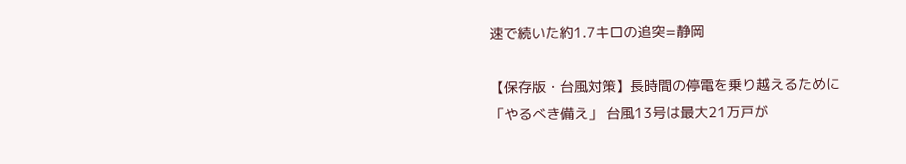速で続いた約1.7キロの追突=静岡

【保存版・台風対策】長時間の停電を乗り越えるために「やるべき備え」 台風13号は最大21万戸が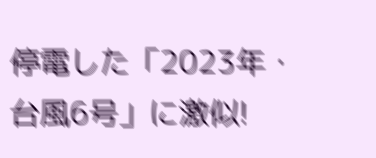停電した「2023年・台風6号」に激似!